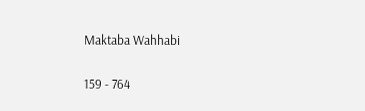Maktaba Wahhabi

159 - 764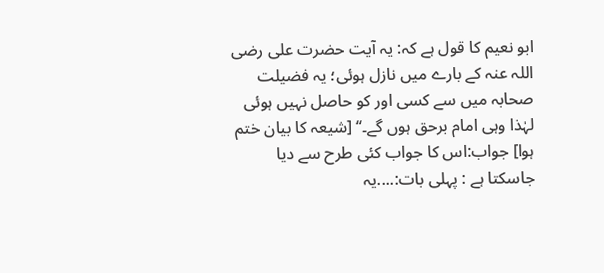ابو نعیم کا قول ہے کہ: یہ آیت حضرت علی رضی اللہ عنہ کے بارے میں نازل ہوئی؛ یہ فضیلت صحابہ میں سے کسی اور کو حاصل نہیں ہوئی لہٰذا وہی امام برحق ہوں گے۔‘‘ [شیعہ کا بیان ختم ہوا] جواب:اس کا جواب کئی طرح سے دیا جاسکتا ہے : پہلی بات:....یہ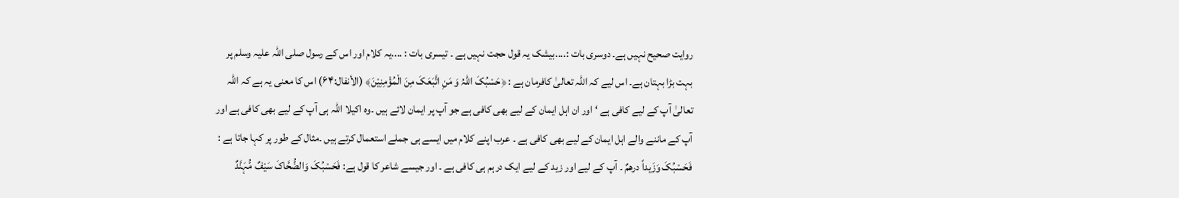روایت صحیح نہیں ہے۔ دوسری بات :....بیشک یہ قول حجت نہیں ہے ۔ تیسری بات : ....یہ کلام اور اس کے رسول صلی اللہ علیہ وسلم پر بہت بڑا بہتان ہے۔ اس لیے کہ اللہ تعالیٰ کافرمان ہے : ﴿حَسْبُکَ اللّٰہُ وَ مَنِ اتَّبَعَکَ مِنَ الْمُؤْمِنِیْنَ﴾ (الأنفال:۶۴) اس کا معنی یہ ہے کہ اللہ تعالیٰ آپ کے لیے کافی ہے ‘ اور ان اہل ایمان کے لیے بھی کافی ہے جو آپ پر ایمان لائے ہیں ۔وہ اکیلا اللہ ہی آپ کے لیے بھی کافی ہے اور آپ کے ماننے والے اہل ایمان کے لیے بھی کافی ہے ۔ عرب اپنے کلام میں ایسے ہی جملے استعمال کرتے ہیں ۔مثال کے طور پر کہا جاتا ہے : فَحَسْبُکَ وَزَیداً درھمٌ ۔ آپ کے لیے اور زید کے لیے ایک درہم ہی کافی ہے ۔ اور جیسے شاعر کا قول ہے: فَحَسْبُکَ وَالضُّحَّاکَ سَیْفٌ مُّہَنَّدٌ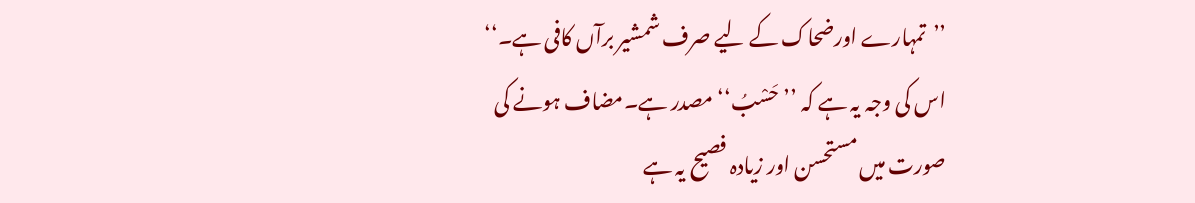’’تمہارے اورضحاک کے لیے صرف شمشیر برآں کافی ہے۔‘‘ اس کی وجہ یہ ہے کہ ’’حَسْبُ‘‘ مصدر ہے۔مضاف ہونے کی صورت میں مستحسن اور زیادہ فصیح یہ ہے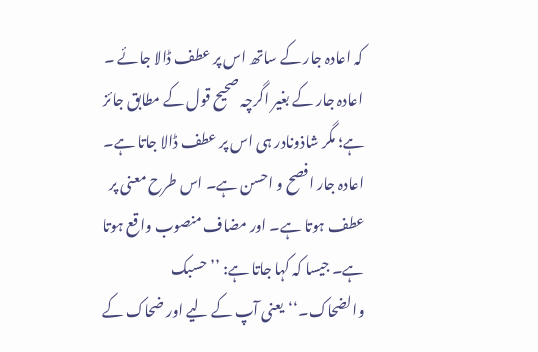کہ اعادہ جار کے ساتھ اس پر عطف ڈالا جائے ۔ اعادہ جار کے بغیر اگرچہ صحیح قول کے مطابق جائز ہے؛ مگر شاذونادر ہی اس پر عطف ڈالا جاتا ہے۔ اعادہ جار افصح و احسن ہے۔ اس طرح معنی پر عطف ہوتا ہے۔ اور مضاف منصوب واقع ہوتا ہے۔ جیسا کہ کہا جاتا ہے: ’’حسبک والضحاک۔‘‘یعنی آپ کے لیے اور ضحاک کے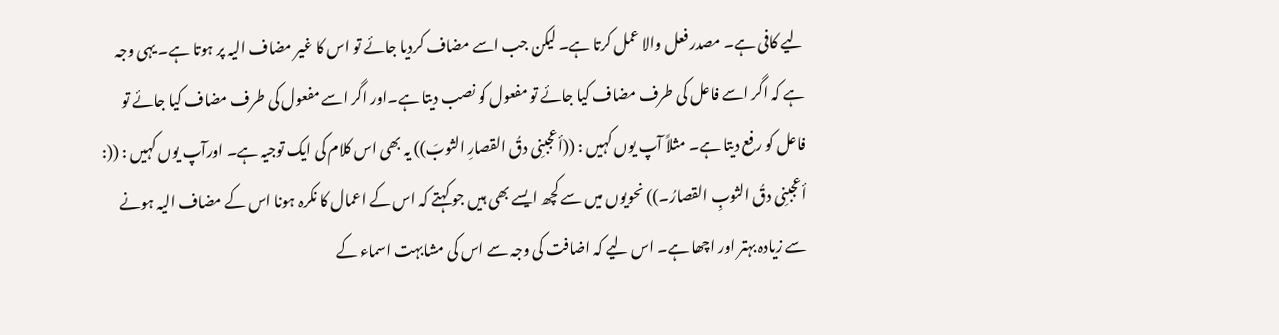لیے کافی ہے۔ مصدر فعل والا عمل کرتا ہے۔ لیکن جب اسے مضاف کردیا جائے تو اس کا غیر مضاف الیہ پر ہوتا ہے۔ یہی وجہ ہے کہ اگر اسے فاعل کی طرف مضاف کیا جائے تو مفعول کو نصب دیتا ہے۔اور اگر اسے مفعول کی طرف مضاف کیا جائے تو فاعل کو رفع دیتا ہے۔ مثلاً آپ یوں کہیں : ((أعجبنِی دقُ القصارِ الثوبَ)) یہ بھی اس کلام کی ایک توجیہ ہے۔ اورآپ یوں کہیں : ((: أعجبنِی دقُ الثوبِ القصارُ۔)) نحویوں میں سے کچھ ایسے بھی ہیں جو کہتے کہ اس کے اعمال کا نکرہ ہونا اس کے مضاف الیہ ہونے سے زیادہ بہتر اور اچھا ہے۔ اس لیے کہ اضافت کی وجہ سے اس کی مشابہت اسماء کے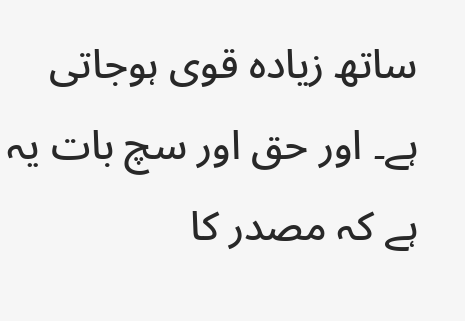ساتھ زیادہ قوی ہوجاتی ہے۔ اور حق اور سچ بات یہ ہے کہ مصدر کا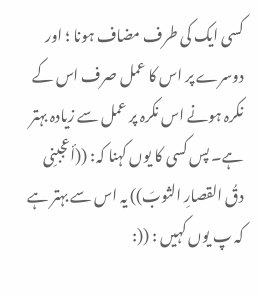کسی ایک کی طرف مضاف ہونا ؛ اور دوسرے پر اس کا عمل صرف اس کے نکرہ ہونے اس نکرہ پر عمل سے زیادہ بہتر ہے۔ پس کسی کا یوں کہنا کہ: ((أعجبنِی دقُ القصارِ الثوبَ)) یہ اس سے بہتر ہے کہ پ یوں کہیں : ((: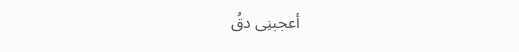أعجبنِی دقُ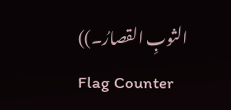الثوبِ القصارُ۔))
Flag Counter